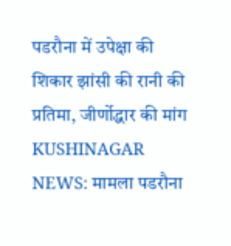पडरौना में उपेक्षा की शिकार झांसी की रानी की प्रतिमा, जीर्णोद्धार की मांग
KUSHINAGAR NEWS: मामला पडरौना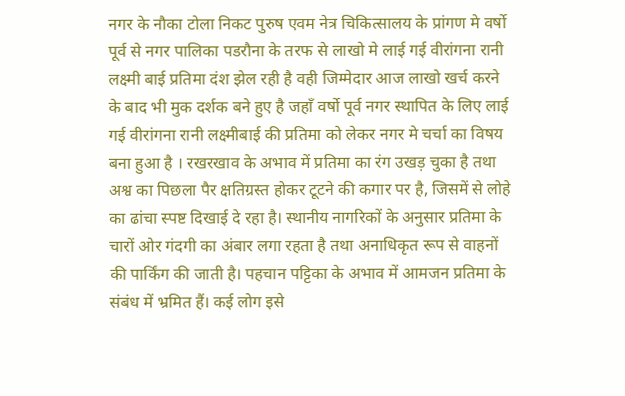नगर के नौका टोला निकट पुरुष एवम नेत्र चिकित्सालय के प्रांगण मे वर्षो पूर्व से नगर पालिका पडरौना के तरफ से लाखो मे लाई गई वीरांगना रानी लक्ष्मी बाई प्रतिमा दंश झेल रही है वही जिम्मेदार आज लाखो खर्च करने के बाद भी मुक दर्शक बने हुए है जहाँ वर्षो पूर्व नगर स्थापित के लिए लाई गई वीरांगना रानी लक्ष्मीबाई की प्रतिमा को लेकर नगर मे चर्चा का विषय बना हुआ है । रखरखाव के अभाव में प्रतिमा का रंग उखड़ चुका है तथा अश्व का पिछला पैर क्षतिग्रस्त होकर टूटने की कगार पर है, जिसमें से लोहे का ढांचा स्पष्ट दिखाई दे रहा है। स्थानीय नागरिकों के अनुसार प्रतिमा के चारों ओर गंदगी का अंबार लगा रहता है तथा अनाधिकृत रूप से वाहनों की पार्किंग की जाती है। पहचान पट्टिका के अभाव में आमजन प्रतिमा के संबंध में भ्रमित हैं। कई लोग इसे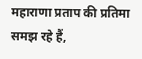महाराणा प्रताप की प्रतिमा समझ रहे हैं,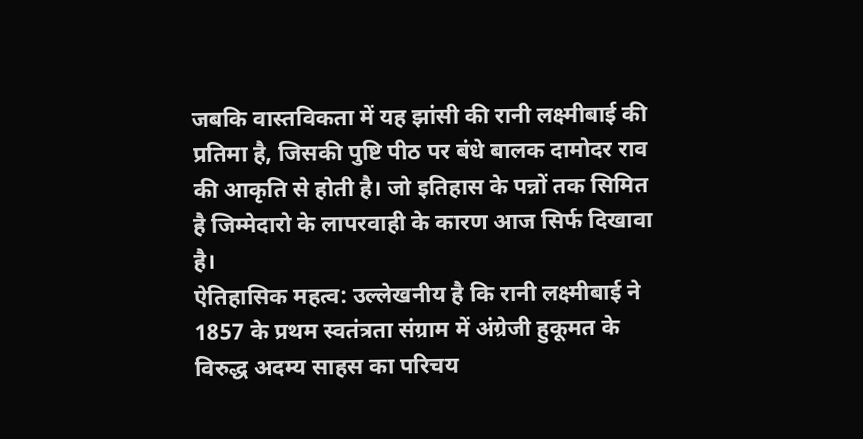जबकि वास्तविकता में यह झांसी की रानी लक्ष्मीबाई की प्रतिमा है, जिसकी पुष्टि पीठ पर बंधे बालक दामोदर राव की आकृति से होती है। जो इतिहास के पन्नों तक सिमित है जिम्मेदारो के लापरवाही के कारण आज सिर्फ दिखावा है।
ऐतिहासिक महत्व: उल्लेखनीय है कि रानी लक्ष्मीबाई ने 1857 के प्रथम स्वतंत्रता संग्राम में अंग्रेजी हुकूमत के विरुद्ध अदम्य साहस का परिचय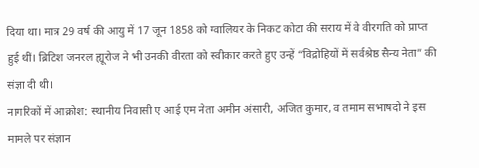दिया था। मात्र 29 वर्ष की आयु में 17 जून 1858 को ग्वालियर के निकट कोटा की सराय में वे वीरगति को प्राप्त हुई थीं। ब्रिटिश जनरल ह्यूरोज ने भी उनकी वीरता को स्वीकार करते हुए उन्हें “विद्रोहियों में सर्वश्रेष्ठ सैन्य नेता” की संज्ञा दी थी।
नागरिकों में आक्रोश: स्थानीय निवासी ए आई एम नेता अमीन अंसारी, अजित कुमार, व तमाम सभाषदो ने इस मामले पर संज्ञान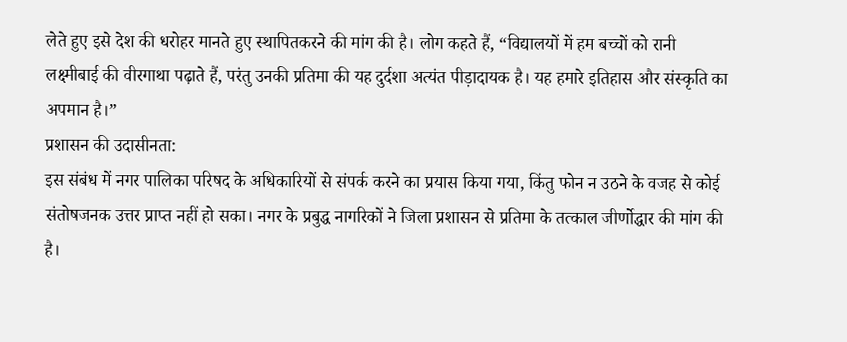लेते हुए इसे देश की धरोहर मानते हुए स्थापितकरने की मांग की है। लोग कहते हैं, “विद्यालयों में हम बच्चों को रानी लक्ष्मीबाई की वीरगाथा पढ़ाते हैं, परंतु उनकी प्रतिमा की यह दुर्दशा अत्यंत पीड़ादायक है। यह हमारे इतिहास और संस्कृति का अपमान है।”
प्रशासन की उदासीनता:
इस संबंध में नगर पालिका परिषद के अधिकारियों से संपर्क करने का प्रयास किया गया, किंतु फोन न उठने के वजह से कोई संतोषजनक उत्तर प्राप्त नहीं हो सका। नगर के प्रबुद्ध नागरिकों ने जिला प्रशासन से प्रतिमा के तत्काल जीर्णोद्धार की मांग की है।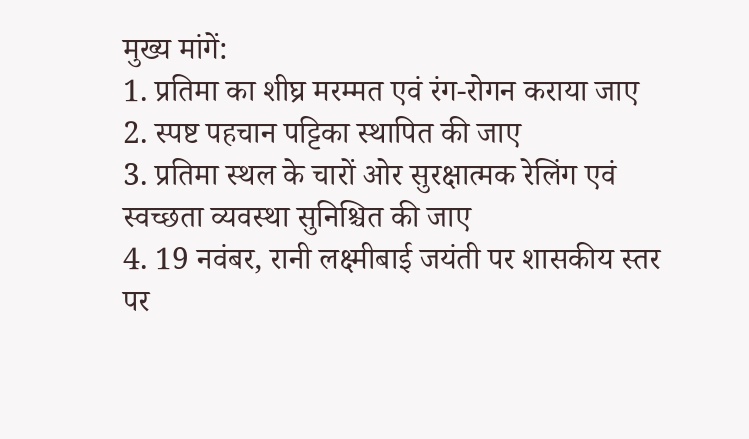मुख्य मांगें:
1. प्रतिमा का शीघ्र मरम्मत एवं रंग-रोगन कराया जाए
2. स्पष्ट पहचान पट्टिका स्थापित की जाए
3. प्रतिमा स्थल के चारों ओर सुरक्षात्मक रेलिंग एवं स्वच्छता व्यवस्था सुनिश्चित की जाए
4. 19 नवंबर, रानी लक्ष्मीबाई जयंती पर शासकीय स्तर पर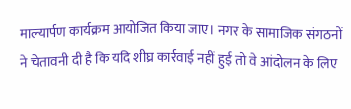माल्यार्पण कार्यक्रम आयोजित किया जाए। नगर के सामाजिक संगठनों ने चेतावनी दी है कि यदि शीघ्र कार्रवाई नहीं हुई तो वे आंदोलन के लिए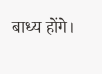बाध्य होंगे।